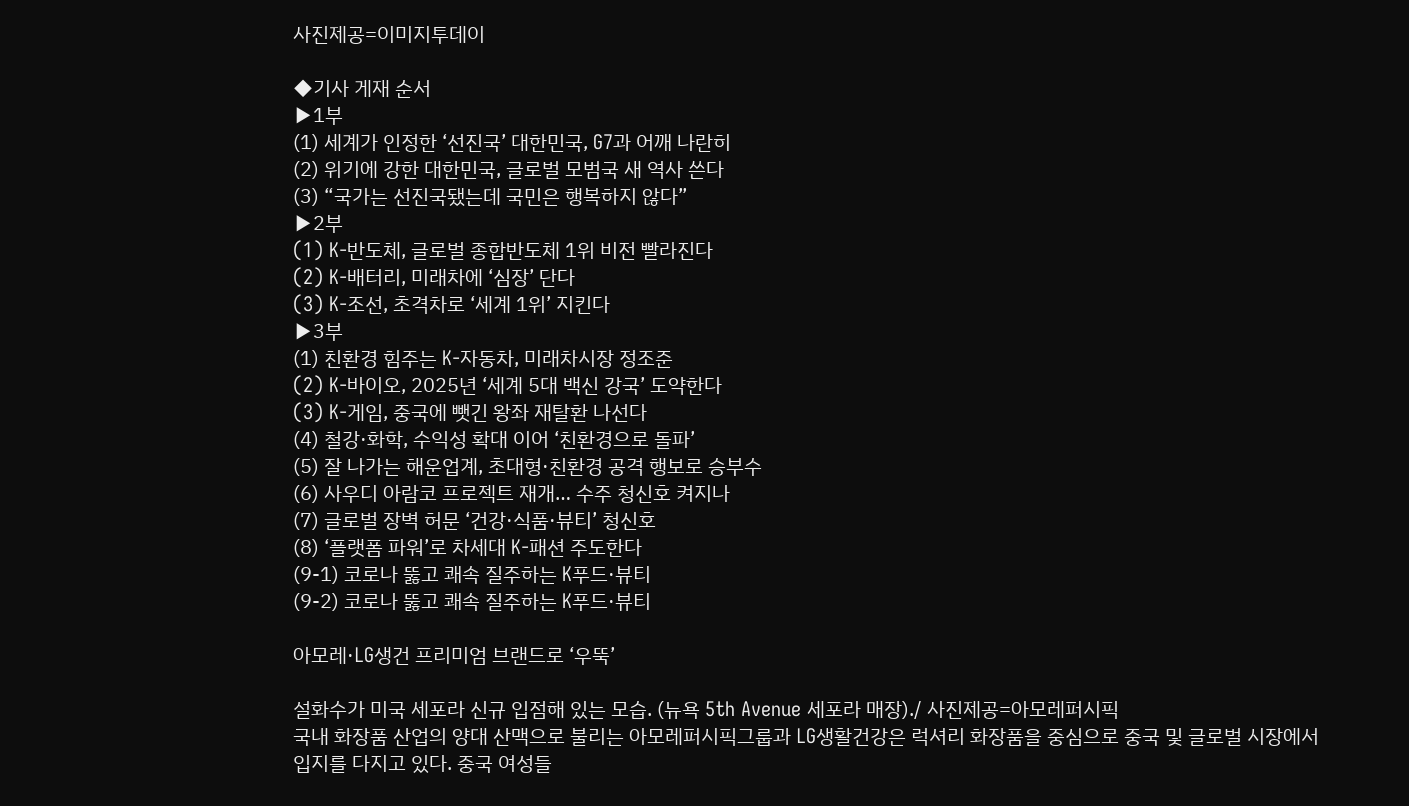사진제공=이미지투데이

◆기사 게재 순서
▶1부
(1) 세계가 인정한 ‘선진국’ 대한민국, G7과 어깨 나란히
(2) 위기에 강한 대한민국, 글로벌 모범국 새 역사 쓴다
(3) “국가는 선진국됐는데 국민은 행복하지 않다”
▶2부
(1) K-반도체, 글로벌 종합반도체 1위 비전 빨라진다
(2) K-배터리, 미래차에 ‘심장’ 단다
(3) K-조선, 초격차로 ‘세계 1위’ 지킨다
▶3부
(1) 친환경 힘주는 K-자동차, 미래차시장 정조준
(2) K-바이오, 2025년 ‘세계 5대 백신 강국’ 도약한다
(3) K-게임, 중국에 뺏긴 왕좌 재탈환 나선다
(4) 철강·화학, 수익성 확대 이어 ‘친환경으로 돌파’
(5) 잘 나가는 해운업계, 초대형·친환경 공격 행보로 승부수
(6) 사우디 아람코 프로젝트 재개… 수주 청신호 켜지나
(7) 글로벌 장벽 허문 ‘건강·식품·뷰티’ 청신호
(8) ‘플랫폼 파워’로 차세대 K-패션 주도한다
(9-1) 코로나 뚫고 쾌속 질주하는 K푸드·뷰티
(9-2) 코로나 뚫고 쾌속 질주하는 K푸드·뷰티

아모레·LG생건 프리미엄 브랜드로 ‘우뚝’

설화수가 미국 세포라 신규 입점해 있는 모습. (뉴욕 5th Avenue 세포라 매장)./ 사진제공=아모레퍼시픽
국내 화장품 산업의 양대 산맥으로 불리는 아모레퍼시픽그룹과 LG생활건강은 럭셔리 화장품을 중심으로 중국 및 글로벌 시장에서 입지를 다지고 있다. 중국 여성들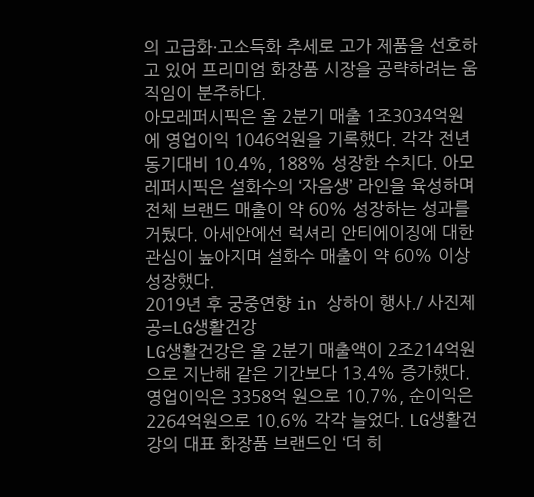의 고급화·고소득화 추세로 고가 제품을 선호하고 있어 프리미엄 화장품 시장을 공략하려는 움직임이 분주하다.
아모레퍼시픽은 올 2분기 매출 1조3034억원에 영업이익 1046억원을 기록했다. 각각 전년동기대비 10.4%, 188% 성장한 수치다. 아모레퍼시픽은 설화수의 ‘자음생’ 라인을 육성하며 전체 브랜드 매출이 약 60% 성장하는 성과를 거뒀다. 아세안에선 럭셔리 안티에이징에 대한 관심이 높아지며 설화수 매출이 약 60% 이상 성장했다.
2019년 후 궁중연향 in 상하이 행사./ 사진제공=LG생활건강
LG생활건강은 올 2분기 매출액이 2조214억원으로 지난해 같은 기간보다 13.4% 증가했다. 영업이익은 3358억 원으로 10.7%, 순이익은 2264억원으로 10.6% 각각 늘었다. LG생활건강의 대표 화장품 브랜드인 ‘더 히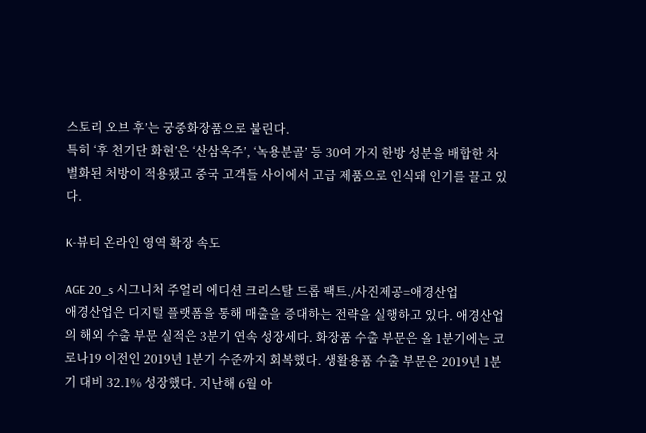스토리 오브 후’는 궁중화장품으로 불린다.
특히 ‘후 천기단 화현’은 ‘산삼옥주’, ‘녹용분골’ 등 30여 가지 한방 성분을 배합한 차별화된 처방이 적용됐고 중국 고객들 사이에서 고급 제품으로 인식돼 인기를 끌고 있다.

K-뷰티 온라인 영역 확장 속도

AGE 20_s 시그니처 주얼리 에디션 크리스탈 드롭 팩트./사진제공=애경산업
애경산업은 디지털 플랫폼을 통해 매출을 증대하는 전략을 실행하고 있다. 애경산업의 해외 수출 부문 실적은 3분기 연속 성장세다. 화장품 수출 부문은 올 1분기에는 코로나19 이전인 2019년 1분기 수준까지 회복했다. 생활용품 수출 부문은 2019년 1분기 대비 32.1% 성장했다. 지난해 6월 아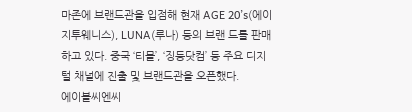마존에 브랜드관을 입점해 현재 AGE 20’s(에이지투웨니스), LUNA(루나) 등의 브랜 드를 판매하고 있다. 중국 ‘티몰’, ‘징둥닷컴’ 등 주요 디지털 채널에 진출 및 브랜드관을 오픈했다.
에이블씨엔씨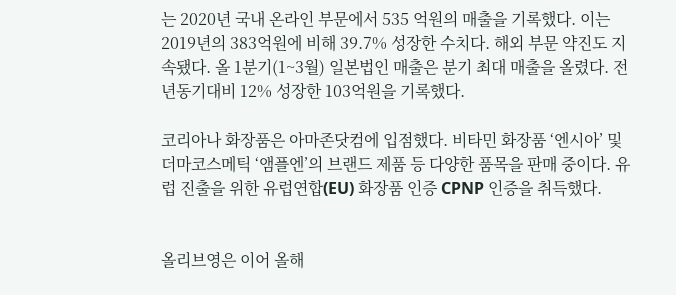는 2020년 국내 온라인 부문에서 535 억원의 매출을 기록했다. 이는 2019년의 383억원에 비해 39.7% 성장한 수치다. 해외 부문 약진도 지속됐다. 올 1분기(1~3월) 일본법인 매출은 분기 최대 매출을 올렸다. 전년동기대비 12% 성장한 103억원을 기록했다.

코리아나 화장품은 아마존닷컴에 입점했다. 비타민 화장품 ‘엔시아’ 및 더마코스메틱 ‘앰플엔’의 브랜드 제품 등 다양한 품목을 판매 중이다. 유럽 진출을 위한 유럽연합(EU) 화장품 인증 CPNP 인증을 취득했다.


올리브영은 이어 올해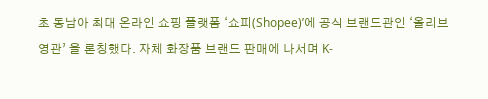초 동남아 최대 온라인 쇼핑 플랫폼 ‘쇼피(Shopee)’에 공식 브랜드관인 ‘올리브영관’ 을 론칭했다. 자체 화장품 브랜드 판매에 나서며 K-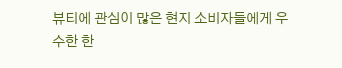뷰티에 관심이 많은 현지 소비자들에게 우수한 한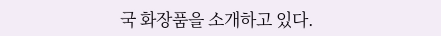국 화장품을 소개하고 있다.